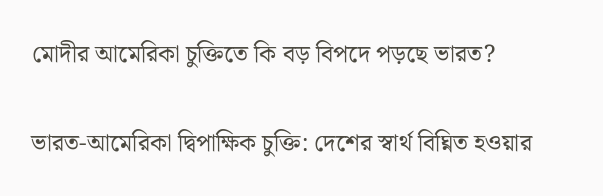মোদীর আমেরিকা চুক্তিতে কি বড় বিপদে পড়ছে ভারত?

ভারত-আমেরিকা দ্বিপাক্ষিক চুক্তি: দেশের স্বার্থ বিঘ্নিত হওয়ার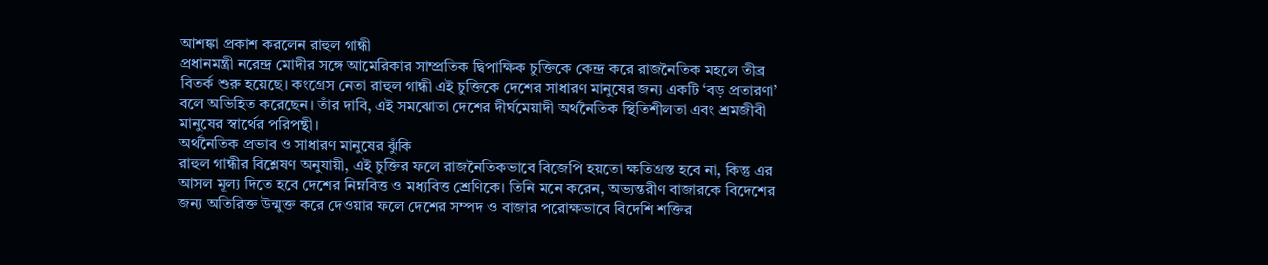আশঙ্কা প্রকাশ করলেন রাহুল গান্ধী
প্রধানমন্ত্রী নরেন্দ্র মোদীর সঙ্গে আমেরিকার সাম্প্রতিক দ্বিপাক্ষিক চুক্তিকে কেন্দ্র করে রাজনৈতিক মহলে তীব্র বিতর্ক শুরু হয়েছে। কংগ্রেস নেতা রাহুল গান্ধী এই চুক্তিকে দেশের সাধারণ মানুষের জন্য একটি ‘বড় প্রতারণা’ বলে অভিহিত করেছেন। তাঁর দাবি, এই সমঝোতা দেশের দীর্ঘমেয়াদী অর্থনৈতিক স্থিতিশীলতা এবং শ্রমজীবী মানুষের স্বার্থের পরিপন্থী।
অর্থনৈতিক প্রভাব ও সাধারণ মানুষের ঝুঁকি
রাহুল গান্ধীর বিশ্লেষণ অনুযায়ী, এই চুক্তির ফলে রাজনৈতিকভাবে বিজেপি হয়তো ক্ষতিগ্রস্ত হবে না, কিন্তু এর আসল মূল্য দিতে হবে দেশের নিম্নবিত্ত ও মধ্যবিত্ত শ্রেণিকে। তিনি মনে করেন, অভ্যন্তরীণ বাজারকে বিদেশের জন্য অতিরিক্ত উন্মুক্ত করে দেওয়ার ফলে দেশের সম্পদ ও বাজার পরোক্ষভাবে বিদেশি শক্তির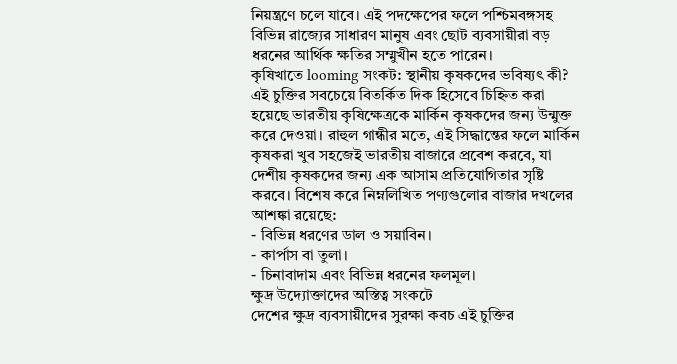নিয়ন্ত্রণে চলে যাবে। এই পদক্ষেপের ফলে পশ্চিমবঙ্গসহ বিভিন্ন রাজ্যের সাধারণ মানুষ এবং ছোট ব্যবসায়ীরা বড় ধরনের আর্থিক ক্ষতির সম্মুখীন হতে পারেন।
কৃষিখাতে looming সংকট: স্থানীয় কৃষকদের ভবিষ্যৎ কী?
এই চুক্তির সবচেয়ে বিতর্কিত দিক হিসেবে চিহ্নিত করা হয়েছে ভারতীয় কৃষিক্ষেত্রকে মার্কিন কৃষকদের জন্য উন্মুক্ত করে দেওয়া। রাহুল গান্ধীর মতে, এই সিদ্ধান্তের ফলে মার্কিন কৃষকরা খুব সহজেই ভারতীয় বাজারে প্রবেশ করবে, যা দেশীয় কৃষকদের জন্য এক আসাম প্রতিযোগিতার সৃষ্টি করবে। বিশেষ করে নিম্নলিখিত পণ্যগুলোর বাজার দখলের আশঙ্কা রয়েছে:
- বিভিন্ন ধরণের ডাল ও সয়াবিন।
- কার্পাস বা তুলা।
- চিনাবাদাম এবং বিভিন্ন ধরনের ফলমূল।
ক্ষুদ্র উদ্যোক্তাদের অস্তিত্ব সংকটে
দেশের ক্ষুদ্র ব্যবসায়ীদের সুরক্ষা কবচ এই চুক্তির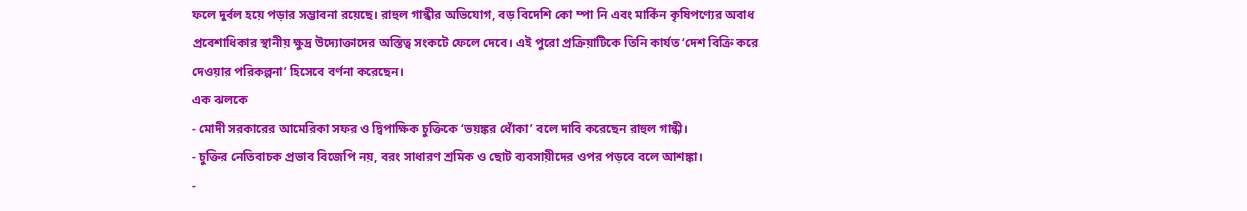ফলে দুর্বল হয়ে পড়ার সম্ভাবনা রয়েছে। রাহুল গান্ধীর অভিযোগ, বড় বিদেশি কো ম্পা নি এবং মার্কিন কৃষিপণ্যের অবাধ প্রবেশাধিকার স্থানীয় ক্ষুদ্র উদ্যোক্তাদের অস্তিত্ব সংকটে ফেলে দেবে। এই পুরো প্রক্রিয়াটিকে তিনি কার্যত ‘দেশ বিক্রি করে দেওয়ার পরিকল্পনা’ হিসেবে বর্ণনা করেছেন।
এক ঝলকে
- মোদী সরকারের আমেরিকা সফর ও দ্বিপাক্ষিক চুক্তিকে ‘ভয়ঙ্কর ধোঁকা’ বলে দাবি করেছেন রাহুল গান্ধী।
- চুক্তির নেতিবাচক প্রভাব বিজেপি নয়, বরং সাধারণ শ্রমিক ও ছোট ব্যবসায়ীদের ওপর পড়বে বলে আশঙ্কা।
-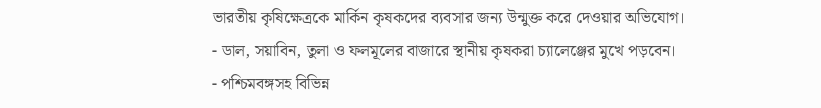ভারতীয় কৃষিক্ষেত্রকে মার্কিন কৃষকদের ব্যবসার জন্য উন্মুক্ত করে দেওয়ার অভিযোগ।
- ডাল, সয়াবিন, তুলা ও ফলমূলের বাজারে স্থানীয় কৃষকরা চ্যালেঞ্জের মুখে পড়বেন।
- পশ্চিমবঙ্গসহ বিভিন্ন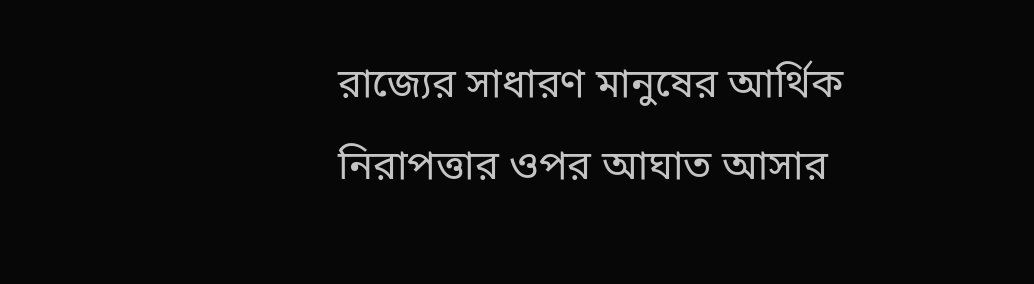রাজ্যের সাধারণ মানুষের আর্থিক নিরাপত্তার ওপর আঘাত আসার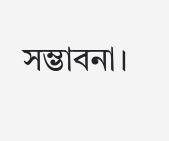সম্ভাবনা।